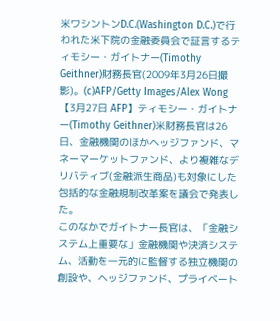米ワシントンD.C.(Washington D.C.)で行われた米下院の金融委員会で証言するティモシー・ガイトナー(Timothy Geithner)財務長官(2009年3月26日撮影)。(c)AFP/Getty Images/Alex Wong
【3月27日 AFP】ティモシー・ガイトナー(Timothy Geithner)米財務長官は26日、金融機関のほかヘッジファンド、マネーマーケットファンド、より複雑なデリバティブ(金融派生商品)も対象にした包括的な金融規制改革案を議会で発表した。
このなかでガイトナー長官は、「金融システム上重要な」金融機関や決済システム、活動を一元的に監督する独立機関の創設や、ヘッジファンド、プライベート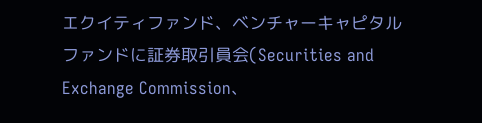エクイティファンド、ベンチャーキャピタルファンドに証券取引員会(Securities and Exchange Commission、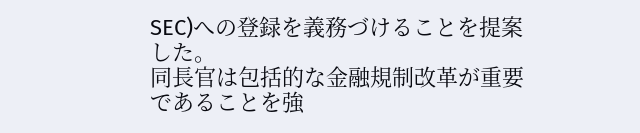SEC)への登録を義務づけることを提案した。
同長官は包括的な金融規制改革が重要であることを強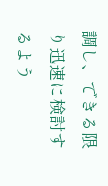調し、できる限り迅速に検討するよう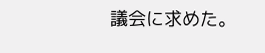議会に求めた。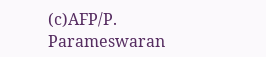(c)AFP/P. Parameswaran